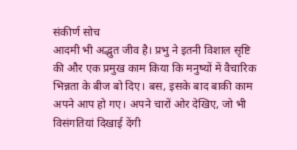संकीर्ण सोच
आदमी भी अद्भुत जीव है। प्रभु ने इतनी विशाल सृष्टि की और एक प्रमुख काम किया कि मनुष्यों में वैचारिक भिन्नता के बीज बो दिए। बस, इसके बाद बाकी काम अपने आप हो गए। अपने चारों ओर देखिए, जो भी विसंगतियां दिखाई देंगी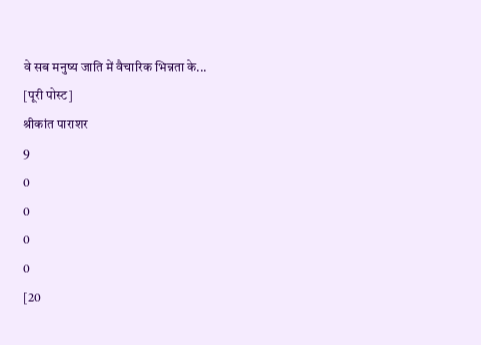वे सब मनुष्य जाति में वैचारिक भिन्नता के...
[पूरी पोस्ट]
श्रीकांत पाराशर
9
0
0
0
0
[20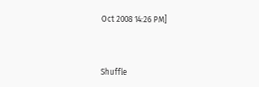Oct 2008 14:26 PM]



Shuffle